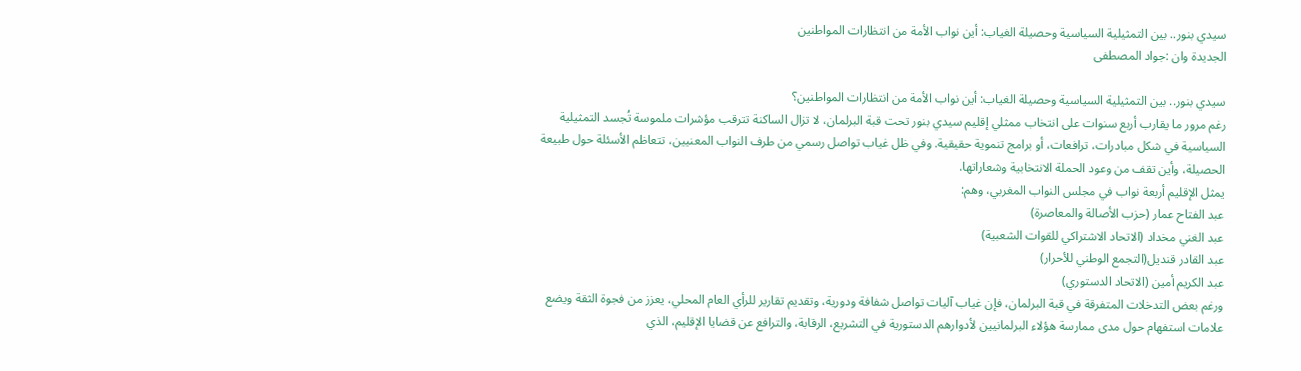سيدي بنور.. بين التمثيلية السياسية وحصيلة الغياب: أين نواب الأمة من انتظارات المواطنين
الجديدة وان :جواد المصطفى

سيدي بنور.. بين التمثيلية السياسية وحصيلة الغياب: أين نواب الأمة من انتظارات المواطنين؟
رغم مرور ما يقارب أربع سنوات على انتخاب ممثلي إقليم سيدي بنور تحت قبة البرلمان، لا تزال الساكنة تترقب مؤشرات ملموسة تُجسد التمثيلية السياسية في شكل مبادرات، ترافعات، أو برامج تنموية حقيقية. وفي ظل غياب تواصل رسمي من طرف النواب المعنيين، تتعاظم الأسئلة حول طبيعة الحصيلة، وأين تقف من وعود الحملة الانتخابية وشعاراتها.
يمثل الإقليم أربعة نواب في مجلس النواب المغربي، وهم:
عبد الفتاح عمار (حزب الأصالة والمعاصرة)
عبد الغني مخداد (الاتحاد الاشتراكي للقوات الشعبية)
عبد القادر قنديل(التجمع الوطني للأحرار)
عبد الكريم أمين (الاتحاد الدستوري)
ورغم بعض التدخلات المتفرقة في قبة البرلمان، فإن غياب آليات تواصل شفافة ودورية، وتقديم تقارير للرأي العام المحلي، يعزز من فجوة الثقة ويضع علامات استفهام حول مدى ممارسة هؤلاء البرلمانيين لأدوارهم الدستورية في التشريع، الرقابة، والترافع عن قضايا الإقليم، الذي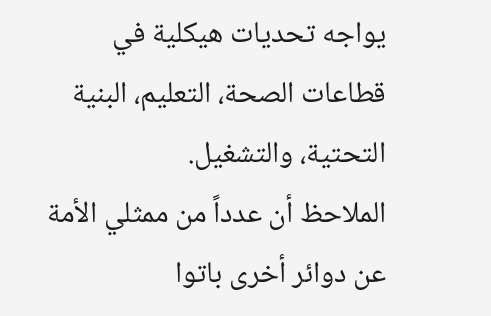يواجه تحديات هيكلية في قطاعات الصحة، التعليم، البنية التحتية، والتشغيل.
الملاحظ أن عدداً من ممثلي الأمة عن دوائر أخرى باتوا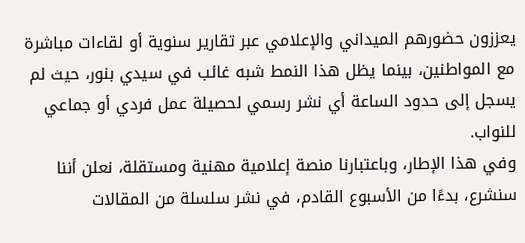يعززون حضورهم الميداني والإعلامي عبر تقارير سنوية أو لقاءات مباشرة مع المواطنين، بينما يظل هذا النمط شبه غائب في سيدي بنور، حيث لم يسجل إلى حدود الساعة أي نشر رسمي لحصيلة عمل فردي أو جماعي للنواب.
وفي هذا الإطار، وباعتبارنا منصة إعلامية مهنية ومستقلة، نعلن أننا سنشرع، بدءًا من الأسبوع القادم، في نشر سلسلة من المقالات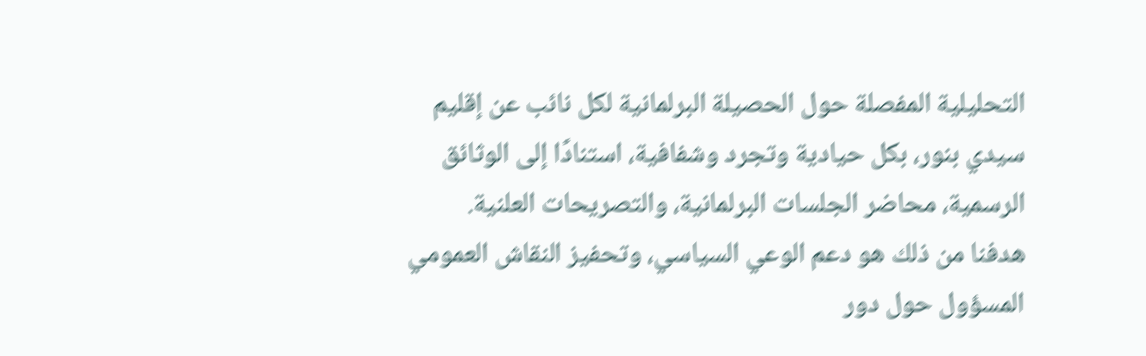التحليلية المفصلة حول الحصيلة البرلمانية لكل نائب عن إقليم سيدي بنور، بكل حيادية وتجرد وشفافية، استنادًا إلى الوثائق الرسمية، محاضر الجلسات البرلمانية، والتصريحات العلنية.
هدفنا من ذلك هو دعم الوعي السياسي، وتحفيز النقاش العمومي المسؤول حول دور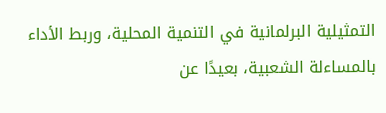التمثيلية البرلمانية في التنمية المحلية، وربط الأداء بالمساءلة الشعبية، بعيدًا عن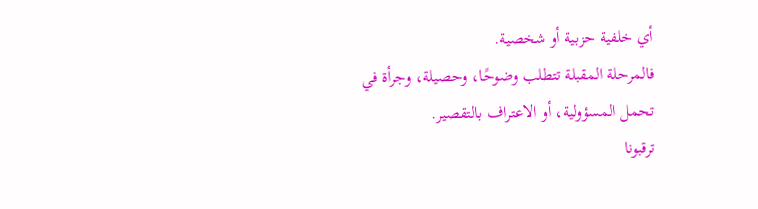أي خلفية حزبية أو شخصية.
فالمرحلة المقبلة تتطلب وضوحًا، وحصيلة، وجرأة في تحمل المسؤولية، أو الاعتراف بالتقصير.
ترقبونا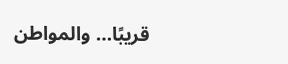قريبًا… والمواطن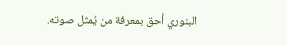البنوري أحق بمعرفة من يُمثل صوته.